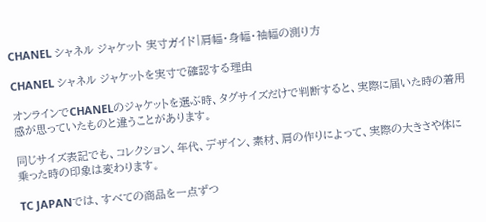CHANEL シャネル ジャケット 実寸ガイド|肩幅・身幅・袖幅の測り方

CHANEL シャネル ジャケットを実寸で確認する理由

オンラインでCHANELのジャケットを選ぶ時、タグサイズだけで判断すると、実際に届いた時の着用感が思っていたものと違うことがあります。

同じサイズ表記でも、コレクション、年代、デザイン、素材、肩の作りによって、実際の大きさや体に乗った時の印象は変わります。

TC JAPANでは、すべての商品を一点ずつ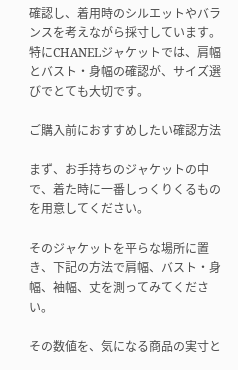確認し、着用時のシルエットやバランスを考えながら採寸しています。特にCHANELジャケットでは、肩幅とバスト・身幅の確認が、サイズ選びでとても大切です。

ご購入前におすすめしたい確認方法

まず、お手持ちのジャケットの中で、着た時に一番しっくりくるものを用意してください。

そのジャケットを平らな場所に置き、下記の方法で肩幅、バスト・身幅、袖幅、丈を測ってみてください。

その数値を、気になる商品の実寸と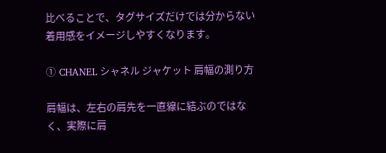比べることで、タグサイズだけでは分からない着用感をイメージしやすくなります。

① CHANEL シャネル ジャケット 肩幅の測り方

肩幅は、左右の肩先を一直線に結ぶのではなく、実際に肩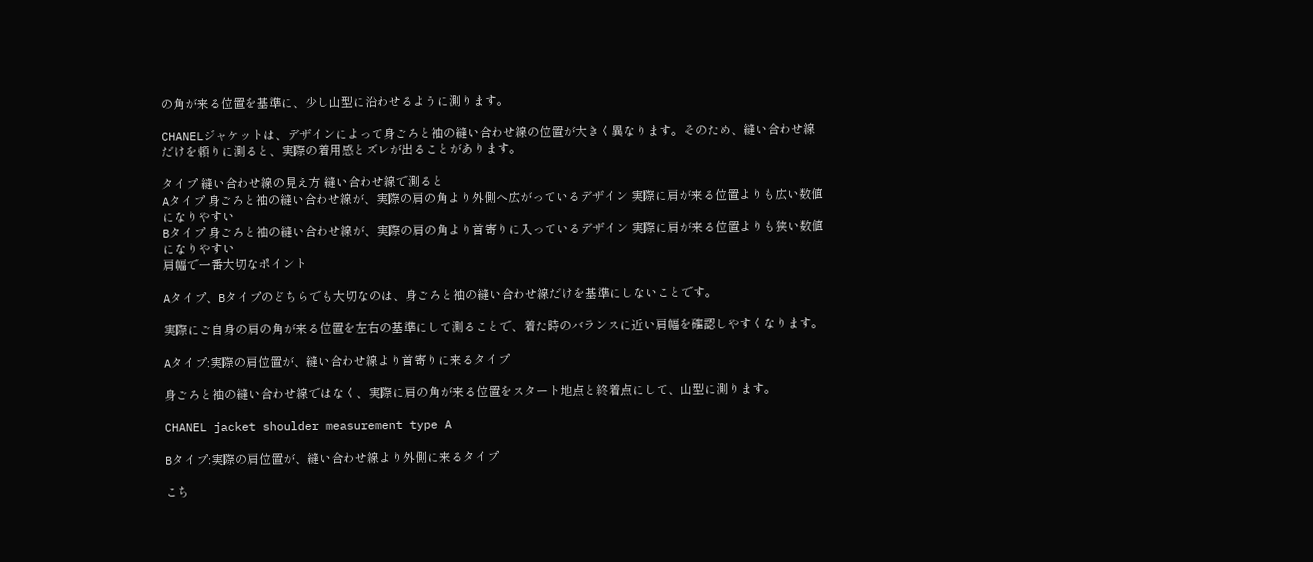の角が来る位置を基準に、少し山型に沿わせるように測ります。

CHANELジャケットは、デザインによって身ごろと袖の縫い合わせ線の位置が大きく異なります。そのため、縫い合わせ線だけを頼りに測ると、実際の着用感とズレが出ることがあります。

タイプ 縫い合わせ線の見え方 縫い合わせ線で測ると
Aタイプ 身ごろと袖の縫い合わせ線が、実際の肩の角より外側へ広がっているデザイン 実際に肩が来る位置よりも広い数値になりやすい
Bタイプ 身ごろと袖の縫い合わせ線が、実際の肩の角より首寄りに入っているデザイン 実際に肩が来る位置よりも狭い数値になりやすい
肩幅で一番大切なポイント

Aタイプ、Bタイプのどちらでも大切なのは、身ごろと袖の縫い合わせ線だけを基準にしないことです。

実際にご自身の肩の角が来る位置を左右の基準にして測ることで、着た時のバランスに近い肩幅を確認しやすくなります。

Aタイプ:実際の肩位置が、縫い合わせ線より首寄りに来るタイプ

身ごろと袖の縫い合わせ線ではなく、実際に肩の角が来る位置をスタート地点と終着点にして、山型に測ります。

CHANEL jacket shoulder measurement type A

Bタイプ:実際の肩位置が、縫い合わせ線より外側に来るタイプ

こち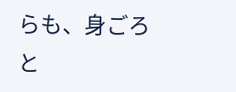らも、身ごろと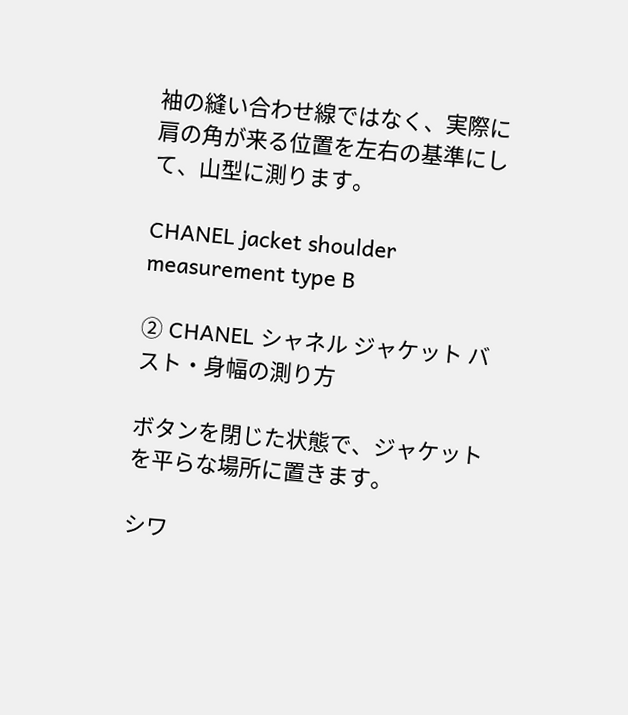袖の縫い合わせ線ではなく、実際に肩の角が来る位置を左右の基準にして、山型に測ります。

CHANEL jacket shoulder measurement type B

② CHANEL シャネル ジャケット バスト・身幅の測り方

ボタンを閉じた状態で、ジャケットを平らな場所に置きます。

シワ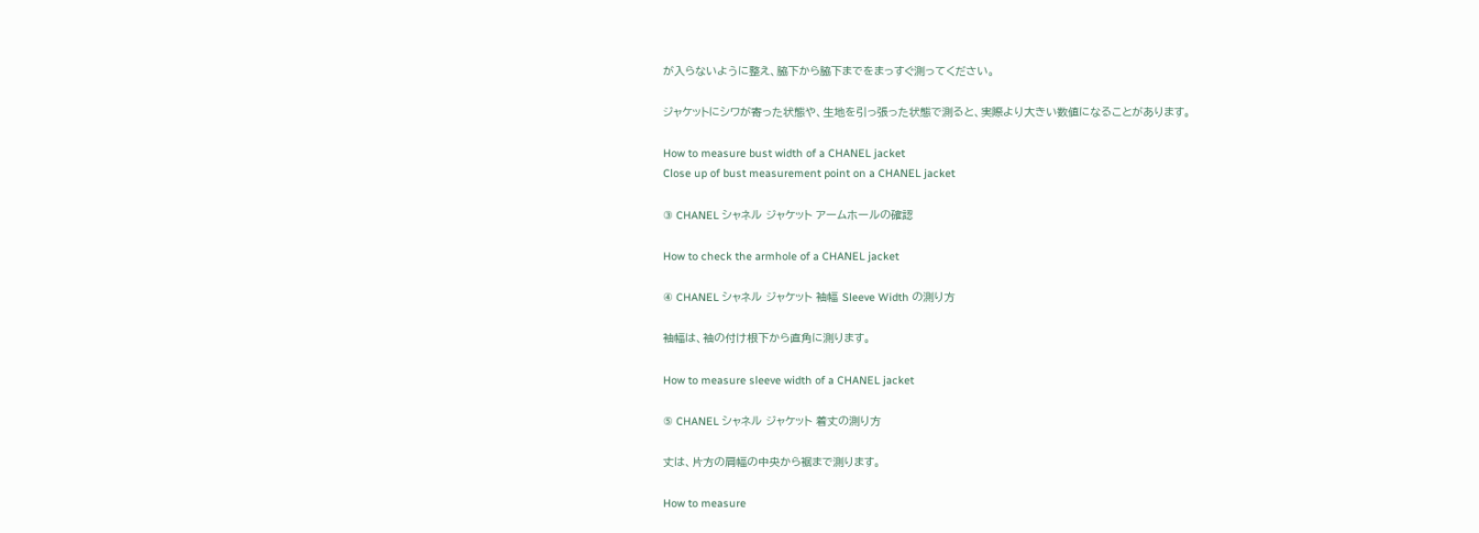が入らないように整え、脇下から脇下までをまっすぐ測ってください。

ジャケットにシワが寄った状態や、生地を引っ張った状態で測ると、実際より大きい数値になることがあります。

How to measure bust width of a CHANEL jacket
Close up of bust measurement point on a CHANEL jacket

③ CHANEL シャネル ジャケット アームホールの確認

How to check the armhole of a CHANEL jacket

④ CHANEL シャネル ジャケット 袖幅 Sleeve Width の測り方

袖幅は、袖の付け根下から直角に測ります。

How to measure sleeve width of a CHANEL jacket

⑤ CHANEL シャネル ジャケット 着丈の測り方

丈は、片方の肩幅の中央から裾まで測ります。

How to measure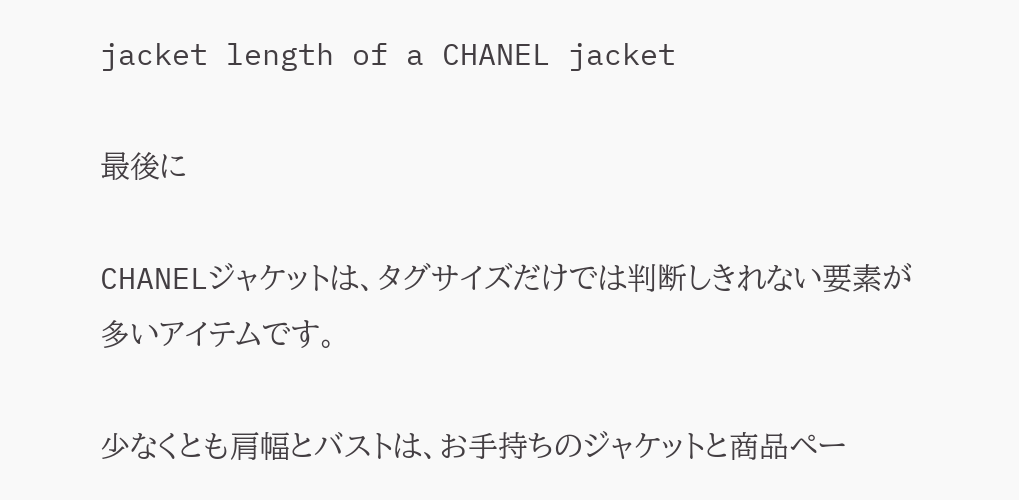jacket length of a CHANEL jacket

最後に

CHANELジャケットは、タグサイズだけでは判断しきれない要素が多いアイテムです。

少なくとも肩幅とバストは、お手持ちのジャケットと商品ペー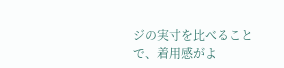ジの実寸を比べることで、着用感がよ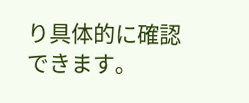り具体的に確認できます。